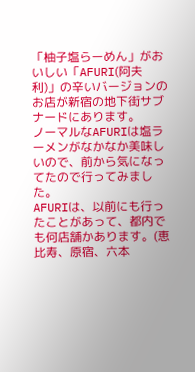「柚子塩らーめん」がおいしい「AFURI(阿夫利)」の辛いバージョンのお店が新宿の地下街サブナードにあります。
ノーマルなAFURIは塩ラーメンがなかなか美味しいので、前から気になってたので行ってみました。
AFURIは、以前にも行ったことがあって、都内でも何店舗かあります。(恵比寿、原宿、六本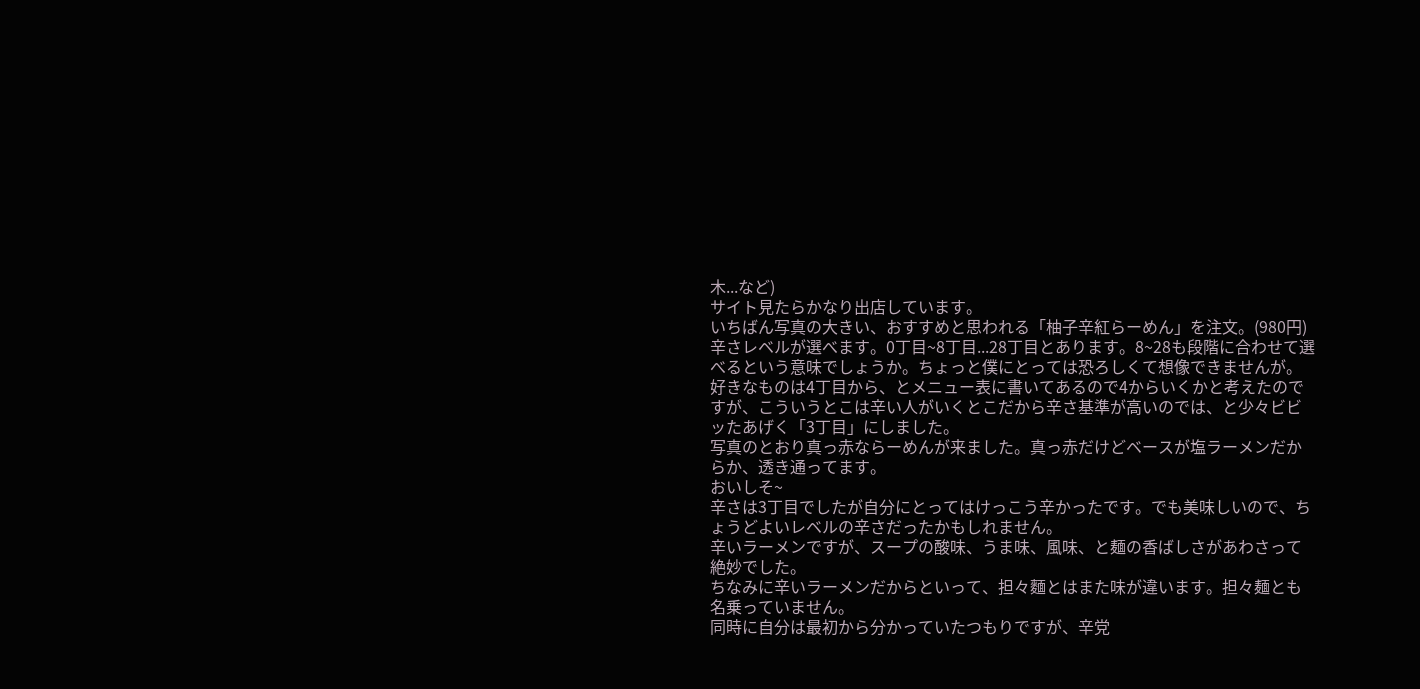木...など)
サイト見たらかなり出店しています。
いちばん写真の大きい、おすすめと思われる「柚子辛紅らーめん」を注文。(980円)
辛さレベルが選べます。0丁目~8丁目...28丁目とあります。8~28も段階に合わせて選べるという意味でしょうか。ちょっと僕にとっては恐ろしくて想像できませんが。
好きなものは4丁目から、とメニュー表に書いてあるので4からいくかと考えたのですが、こういうとこは辛い人がいくとこだから辛さ基準が高いのでは、と少々ビビッたあげく「3丁目」にしました。
写真のとおり真っ赤ならーめんが来ました。真っ赤だけどベースが塩ラーメンだからか、透き通ってます。
おいしそ~
辛さは3丁目でしたが自分にとってはけっこう辛かったです。でも美味しいので、ちょうどよいレベルの辛さだったかもしれません。
辛いラーメンですが、スープの酸味、うま味、風味、と麺の香ばしさがあわさって絶妙でした。
ちなみに辛いラーメンだからといって、担々麵とはまた味が違います。担々麺とも名乗っていません。
同時に自分は最初から分かっていたつもりですが、辛党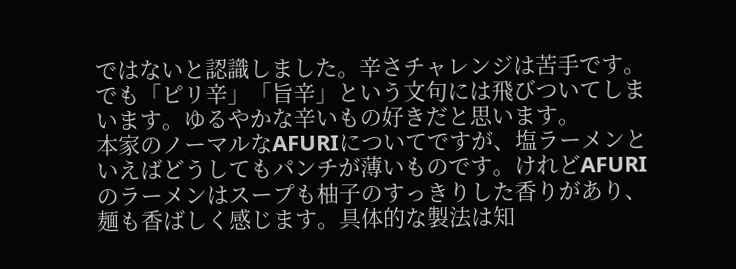ではないと認識しました。辛さチャレンジは苦手です。でも「ピリ辛」「旨辛」という文句には飛びついてしまいます。ゆるやかな辛いもの好きだと思います。
本家のノーマルなAFURIについてですが、塩ラーメンといえばどうしてもパンチが薄いものです。けれどAFURIのラーメンはスープも柚子のすっきりした香りがあり、麺も香ばしく感じます。具体的な製法は知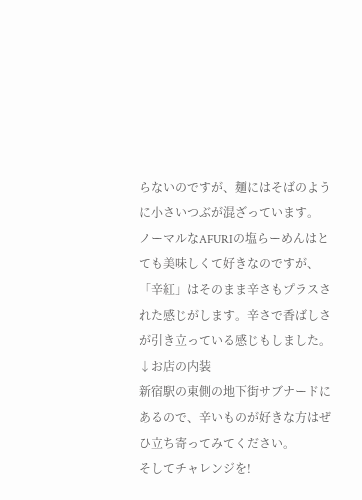らないのですが、麺にはそばのように小さいつぶが混ざっています。
ノーマルなAFURIの塩らーめんはとても美味しくて好きなのですが、「辛紅」はそのまま辛さもプラスされた感じがします。辛さで香ばしさが引き立っている感じもしました。
↓お店の内装
新宿駅の東側の地下街サブナードにあるので、辛いものが好きな方はぜひ立ち寄ってみてください。
そしてチャレンジを!